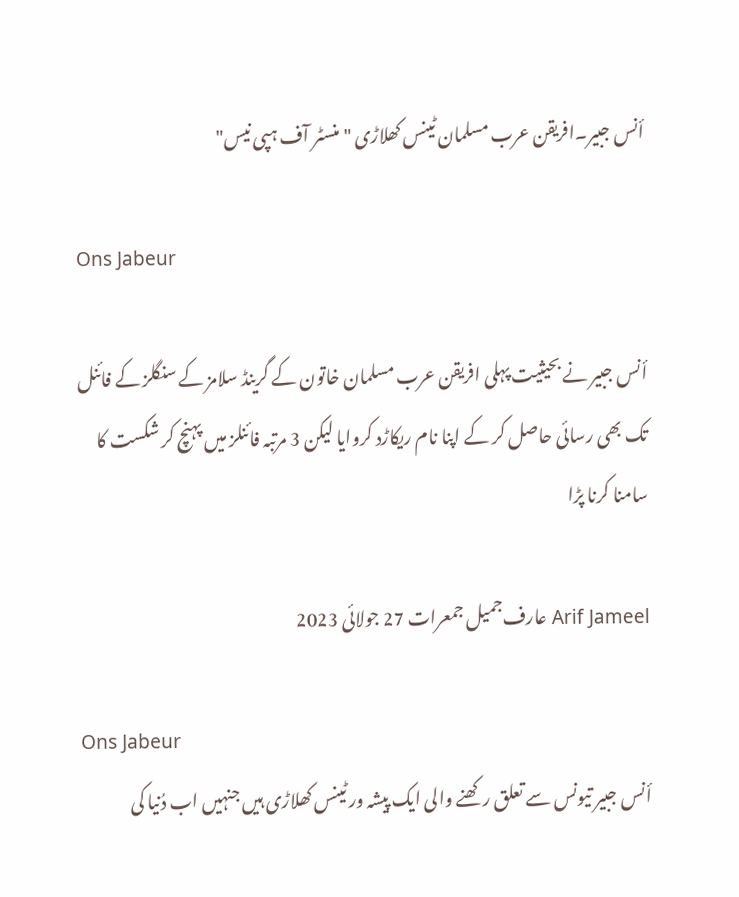أنس جبیر۔افریقن عرب مسلمان ٹینس کھلاڑی "منسٹر آف ہپی نیس"

Ons Jabeur

أنس جبیر نے بحیثیت پہلی افریقن عرب مسلمان خاتون کے گرینڈ سلامز کے سنگلز کے فائنل تک بھی رسائی حاصل کر کے اپنا نام ریکاڑد کروایا لیکن 3 مرتبہ فائنلز میں پہنچ کر شکست کا سامنا کرنا پڑا

Arif Jameel عارف‌جمیل جمعرات 27 جولائی 2023

Ons Jabeur
أنس جبیر تیونس سے تعلق رکھنے والی ایک پیشہ ور ٹینس کھلاڑی ہیں جنہیں اب دُنیا کی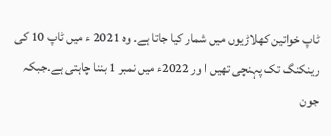ٹاپ خواتین کھلاڑیوں میں شمار کیا جاتا ہے۔ وہ 2021 ء میں ٹاپ 10 کی رینکنگ تک پہنچی تھیں ا ور 2022ء میں نمبر 1 بننا چاہتی ہے۔جبکہ جون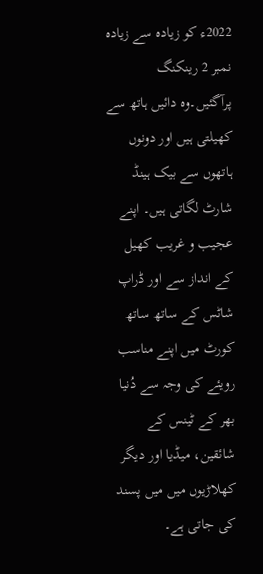2022ء کو زیادہ سے زیادہ نمبر 2 رینکنگ پرآگئیں۔وہ دائیں ہاتھ سے کھیلتی ہیں اور دونوں ہاتھوں سے بیک ہینڈ شارٹ لگاتی ہیں۔ اپنے عجیب و غریب کھیل کے انداز سے اور ڈراپ شاٹس کے ساتھ ساتھ کورٹ میں اپنے مناسب رویئے کی وجہ سے دُنیا بھر کے ٹینس کے شائقین، میڈیا اور دیگر کھلاڑیوں میں میں پسند کی جاتی ہے۔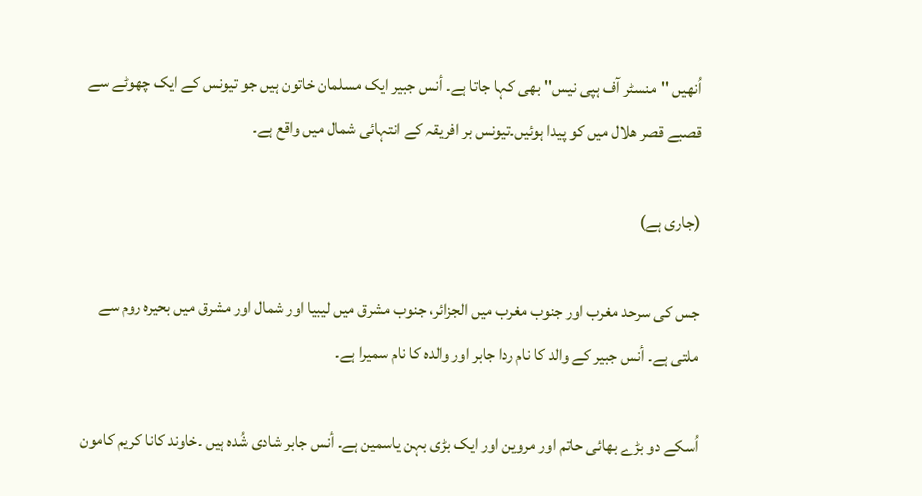اُنھیں ''منسٹر آف ہپی نیس'' بھی کہا جاتا ہے۔ أنس جبیر ایک مسلمان خاتون ہیں جو تیونس کے ایک چھوٹے سے قصبے قصر ھلال میں کو پیدا ہوئیں۔تیونس بر افریقہ کے انتہائی شمال میں واقع ہے۔

(جاری ہے)

جس کی سرحد مغرب اور جنوب مغرب میں الجزائر، جنوب مشرق میں لیبیا اور شمال اور مشرق میں بحیرہ روم سے ملتی ہے۔ أنس جبیر کے والد کا نام ردا جابر اور والدہ کا نام سمیرا ہے۔

اُسکے دو بڑے بھائی حاتم اور مروین اور ایک بڑی بہن یاسمین ہے۔ أنس جابر شادی شُدہ ہیں ۔خاوند کانا کریم کامون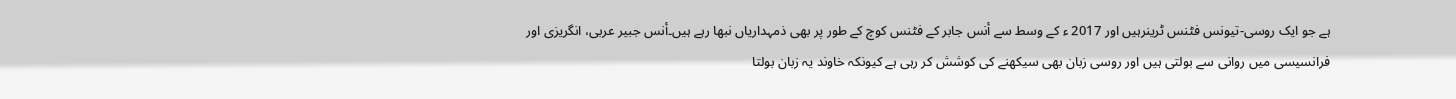ہے جو ایک روسی-تیونس فٹنس ٹرینرہیں اور 2017 ء کے وسط سے أنس جابر کے فٹنس کوچ کے طور پر بھی ذمہداریاں نبھا رہے ہیں۔أنس جبیر عربی، انگریزی اور فرانسیسی میں روانی سے بولتی ہیں اور روسی زبان بھی سیکھنے کی کوشش کر رہی ہے کیونکہ خاوند یہ زبان بولتا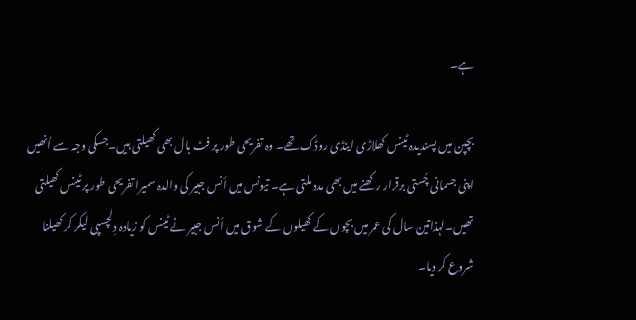ہے۔

بچپن میں پسندیدہ ٹینس کھلاڑی اینڈی روڈک تھے۔ وہ تفریحی طور پر فٹ بال بھی کھیلتی ہیں۔جسکی وجہ سے اُنھیں اپنی جسمانی چُستی برقرار رکھنے میں بھی مدد ملتی ہے۔ تیونس میں أنس جبیر کی والدہ سمیرا تفریحی طور پر ٹینس کھیلتی تھیں۔لہذاتین سال کی عمر میں بچوں کے کھیلوں کے شوق میں أنس جبیر نے ٹینس کو زیادہ دِلچسپی لیکر کر کھیلنا شروع کر دیا۔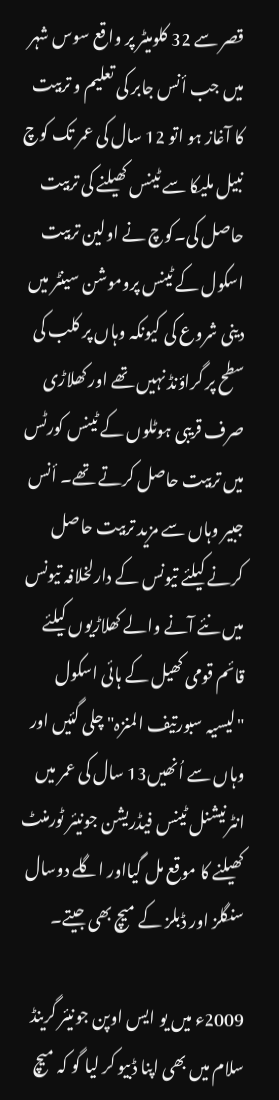قصر سے 32 کلومیٹر پر واقع سوس شہر میں جب أنس جابر کی تعلیم و تربیت کا آغاز ہو اتو 12 سال کی عمر تک کوچ نبیل ملیکا سے ٹینس کھیلنے کی تربیت حاصل کی۔کوچ نے اولین تربیت اسکول کے ٹینس پروموشن سینٹر میں دینی شروع کی کیونکہ وہاں پر کلب کی سطح پر گراؤنڈ نہیں تھے اور کھلاڑی صرف قریبی ہوٹلوں کے ٹینس کورٹس میں تربیت حاصل کرتے تھے۔ أنس جبیر وہاں سے مزید تربیت حاصل کرنے کیلئے تیونس کے دارلخلافہ تیونس میں نئے آنے والے کھلاڑیوں کیلئے قائم قومی کھیل کے ہائی اسکول "لیسیہ سبورتیف المنزہ" چلی گئیں اور وہاں سے اُنھیں13 سال کی عمر میں انٹرنیشنل ٹینس فیڈریشن جونیئر ٹورمنٹ کھیلنے کا موقع مل گیااور اگلے دوسال سنگلز اور ڈبلز کے میچ بھی جیتے۔

2009ء میں یو ایس اوپن جونیئر گرینڈ سلام میں بھی اپنا ڈبیو کر لیا گو کہ میچ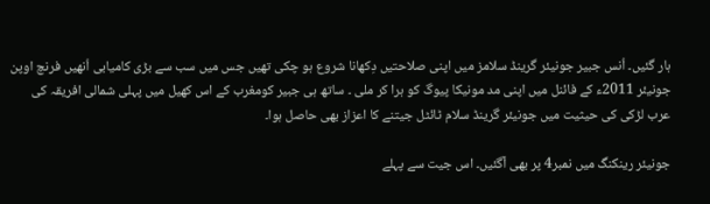ہار گئیں۔ اُنس جبیر جونیئر گرینڈ سلامز میں اپنی صلاحتیں دِکھانا شروع ہو چکی تھیں جس میں سب سے بڑی کامیابی اُنھیں فرنچ اوپن جونیئر 2011ء کے فائنل میں اپنی مد مونیکا پیوگ کو ہرا کر ملی ۔ ساتھ ہی جبیر کومغرب کے اس کھیل میں پہلی شمالی افریقہ کی عرب لڑکی کی حیثیت میں جونیئر گرینڈ سلام ٹائٹل جیتنے کا اعزاز بھی حاصل ہوا۔

جونیئر رینکنگ میں نمبر4 پر بھی آگئیں۔ اس جیت سے پہلے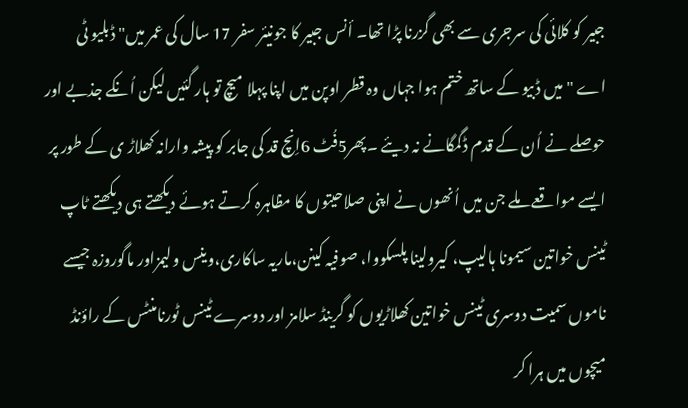جبیر کو کلائی کی سرجری سے بھی گزرنا پڑا تھا۔ أنس جبیر کا جونیئر سفر 17 سال کی عمر میں" ڈبلیو ٹی اے " میں ڈبیو کے ساتھ ختم ہوا جہاں وہ قطر اوپن میں اپنا پہلا میچ تو ہار گئیں لیکن اُنکے جذبے اور حوصلے نے اُن کے قدم ڈگمگانے نہ دیئے ۔پھر5فُٹ 6اِنچ قد کی جابر کو پیشہ وارانہ کھلاڑ ی کے طور پر ایسے مواقعے ملے جن میں اُنھوں نے اپنی صلاحیتوں کا مظاہرہ کرتے ہوئے دیکھتے ہی دیکھتے ٹاپ ٹینس خواتین سیمونا ہالیپ، کیرولینا پلسکووا، صوفیہ کینن،ماریہ ساکاری،وینس ولیمزاور ماگوروزہ جیسے ناموں سمیت دوسری ٹینس خواتین کھلاڑیوں کو گرینڈ سلامز اور دوسرے ٹینس ٹورنامنٹس کے راؤنڈ میچوں میں ہرا کر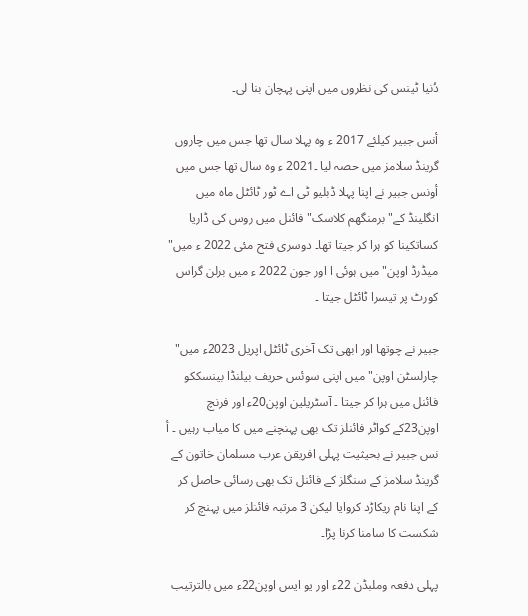دُنیا ٹینس کی نظروں میں اپنی پہچان بنا لی۔

أنس جبیر کیلئے 2017 ء وہ پہلا سال تھا جس میں چاروں گرینڈ سلامز میں حصہ لیا ۔2021 ء وہ سال تھا جس میں أونس جبیر نے اپنا پہلا ڈبلیو ٹی اے ٹور ٹائٹل ماہ میں انگلینڈ کے" برمنگھم کلاسک" فائنل میں روس کی ڈاریا کساتکینا کو ہرا کر جیتا تھا۔ دوسری فتح مئی 2022 ء میں" میڈرڈ اوپن" میں ہوئی ا اور جون 2022 ء میں برلن گراس کورٹ پر تیسرا ٹائٹل جیتا ۔

جبیر نے چوتھا اور ابھی تک آخری ٹائٹل اپریل 2023ء میں" چارلسٹن اوپن" میں اپنی سوئس حریف بیلنڈا بینسککو فائنل میں ہرا کر جیتا ۔ آسٹریلین اوپن20ء اور فرنچ اوپن23کے کواٹر فائنلز تک بھی پہنچنے میں کا میاب رہیں ۔ أ نس جبیر نے بحیثیت پہلی افریقن عرب مسلمان خاتون کے گرینڈ سلامز کے سنگلز کے فائنل تک بھی رسائی حاصل کر کے اپنا نام ریکاڑد کروایا لیکن 3 مرتبہ فائنلز میں پہنچ کر شکست کا سامنا کرنا پڑا۔

پہلی دفعہ وملبڈن 22ء اور یو ایس اوپن22ء میں بالترتیب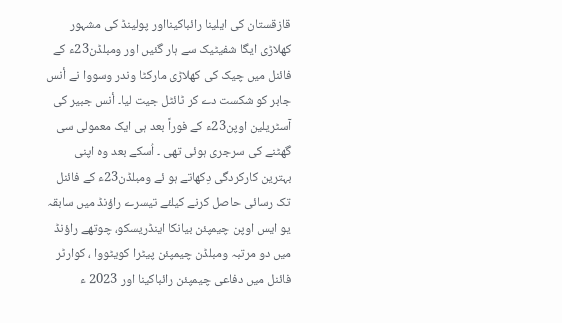قازقستان کی ایلینا رائباکینااور پولینڈ کی مشہور کھلاڑی ایگا شفیٹیک سے ہار گئیں اور ومبلڈن23ء کے فائنل میں چیک کی کھلاڑی مارکٹا وندر وسووا نے أنس جابر کو شکست دے کر ٹائٹل جیت لیا۔ أنس جبیر کی آسٹریلین اوپن23ء کے فوراً بعد ہی ایک معمولی سی گھٹنے کی سرجری ہوئی تھی ۔ اُسکے بعد وہ اپنی بہترین کارکردگی دِکھاتے ہو ئے ومبلڈن23ء کے فائنل تک رسائی حاصل کرنے کیلئے تیسرے راؤنڈ میں سابقہ یو ایس اوپن چیمپئن بیانکا اینڈریسکو، چوتھے راؤنڈ میں دو مرتبہ ومبلڈن چیمپئن پیٹرا کویٹووا ، کوارٹر فائنل میں دفاعی چیمپئن رائباکینا اور 2023 ء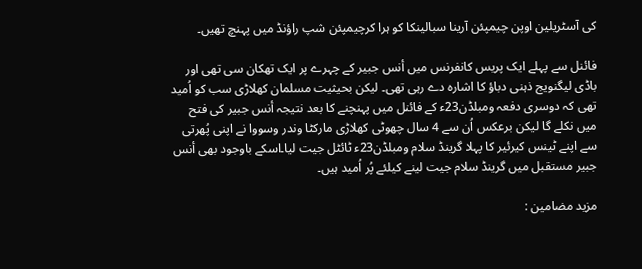کی آسٹریلین اوپن چیمپئن آرینا سبالینکا کو ہرا کرچیمپئن شپ راؤنڈ میں پہنچ تھیں۔

فائنل سے پہلے ایک پریس کانفرنس میں أنس جبیر کے چہرے پر ایک تھکان سی تھی اور باڈی لیگنویج ذہنی دباؤ کا اشارہ دے رہی تھی۔ لیکن بحیثیت مسلمان کھلاڑی سب کو اُمید تھی کہ دوسری دفعہ ومبلڈن23ء کے فائنل میں پہنچنے کا بعد نتیجہ أنس جبیر کی فتح میں نکلے گا لیکن برعکس اُن سے 4 سال چھوٹی کھلاڑی مارکٹا وندر وسووا نے اپنی پُھرتی سے اپنے ٹینس کیرئیر کا پہلا گرینڈ سلام ومبلڈن23ء ٹائٹل جیت لیا۔اسکے باوجود بھی أنس جبیر مستقبل میں گرینڈ سلام جیت لینے کیلئے پُر اُمید ہیں۔

مزید مضامین :